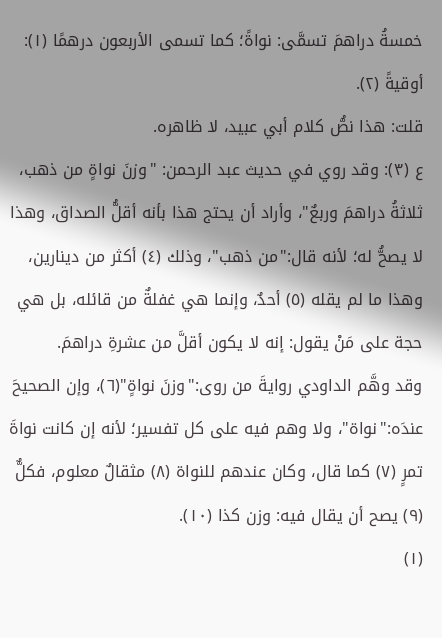خمسةُ دراهمَ تسمَّى: نواةً؛ كما تسمى الأربعون درهمًا (١): أوقيةً (٢).
قلت: هذا نصُّ كلام أبي عبيد، لا ظاهره.
ع (٣): وقد روي في حديث عبد الرحمن: "وزنَ نواةٍ من ذهب، ثلاثةُ دراهمَ وربعٌ"، وأراد أن يحتج هذا بأنه أقلُّ الصداق، وهذا لا يصحُّ له؛ لأنه قال:"من ذهب"، وذلك (٤) أكثر من دينارين، وهذا ما لم يقله (٥) أحدٌ، وإنما هي غفلةٌ من قائله، بل هي حجة على مَنْ يقول: إنه لا يكون أقلَّ من عشرةِ دراهمَ.
وقد وهَّم الداودي روايةَ من روى:"وزنَ نواةٍ"(٦)، وإن الصحيحَ عندَه:"نواة"، ولا وهم فيه على كل تفسير؛ لأنه إن كانت نواةَ تمرٍ (٧) كما قال، وكان عندهم للنواة (٨) مثقالٌ معلوم، فكلٌّ (٩) يصح أن يقال فيه: وزن كذا (١٠).
(١)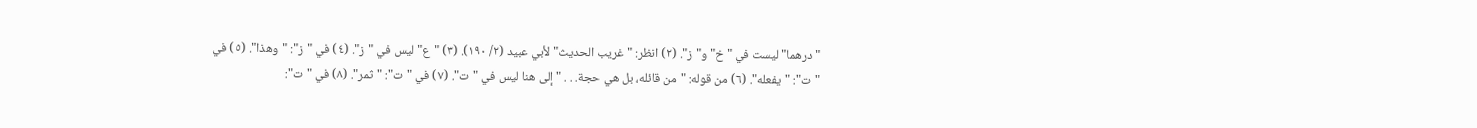"درهما" ليست في "خ" و"ز". (٢) انظر: "غريب الحديث" لأبي عبيد (٢/ ١٩٠). (٣) "ع" ليس في "ز". (٤) في "ز": "وهذا". (٥) في "ت": "يفعله". (٦) من قوله: "من قائله، بل هي حجة. . . " إلى هنا ليس في "ت". (٧) في "ت": "ثمر". (٨) في "ت":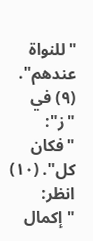"للنواة عندهم". (٩) في "ز": "فكان كل". (١٠) انظر: "إكمال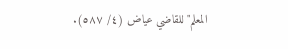المعلم" للقاضي عياض (٤/ ٥٨٧).